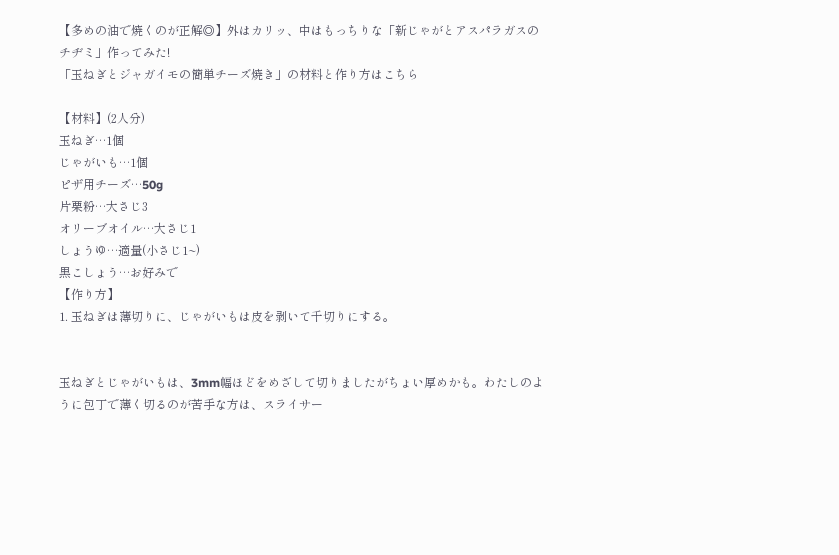【多めの油で焼くのが正解◎】外はカリッ、中はもっちりな「新じゃがとアスパラガスのチヂミ」作ってみた!
「玉ねぎとジャガイモの簡単チーズ焼き」の材料と作り方はこちら

【材料】(2人分)
玉ねぎ…1個
じゃがいも…1個
ピザ用チーズ…50g
片栗粉…大さじ3
オリーブオイル…大さじ1
しょうゆ…適量(小さじ1~)
黒こしょう…お好みで
【作り方】
1. 玉ねぎは薄切りに、じゃがいもは皮を剥いて千切りにする。


玉ねぎとじゃがいもは、3mm幅ほどをめざして切りましたがちょい厚めかも。わたしのように包丁で薄く切るのが苦手な方は、スライサー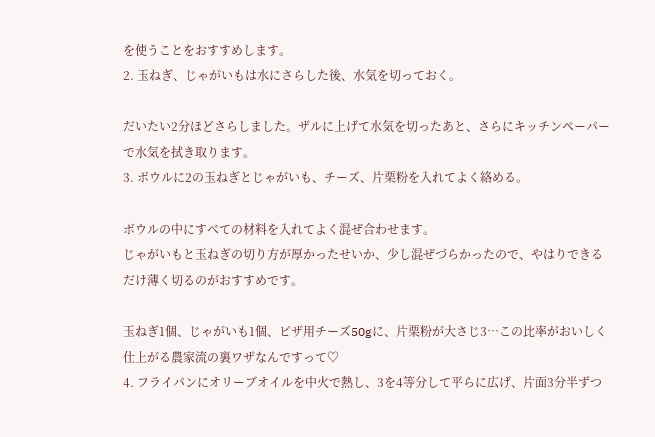を使うことをおすすめします。
2. 玉ねぎ、じゃがいもは水にさらした後、水気を切っておく。

だいたい2分ほどさらしました。ザルに上げて水気を切ったあと、さらにキッチンペーパーで水気を拭き取ります。
3. ボウルに2の玉ねぎとじゃがいも、チーズ、片栗粉を入れてよく絡める。

ボウルの中にすべての材料を入れてよく混ぜ合わせます。
じゃがいもと玉ねぎの切り方が厚かったせいか、少し混ぜづらかったので、やはりできるだけ薄く切るのがおすすめです。

玉ねぎ1個、じゃがいも1個、ピザ用チーズ50gに、片栗粉が大さじ3…この比率がおいしく仕上がる農家流の裏ワザなんですって♡
4. フライパンにオリーブオイルを中火で熱し、3を4等分して平らに広げ、片面3分半ずつ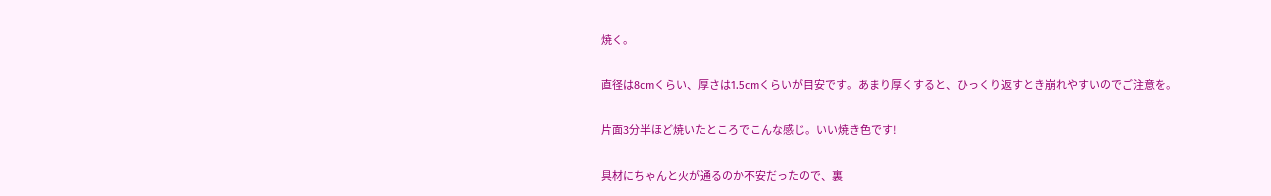焼く。

直径は8cmくらい、厚さは1.5cmくらいが目安です。あまり厚くすると、ひっくり返すとき崩れやすいのでご注意を。

片面3分半ほど焼いたところでこんな感じ。いい焼き色です!

具材にちゃんと火が通るのか不安だったので、裏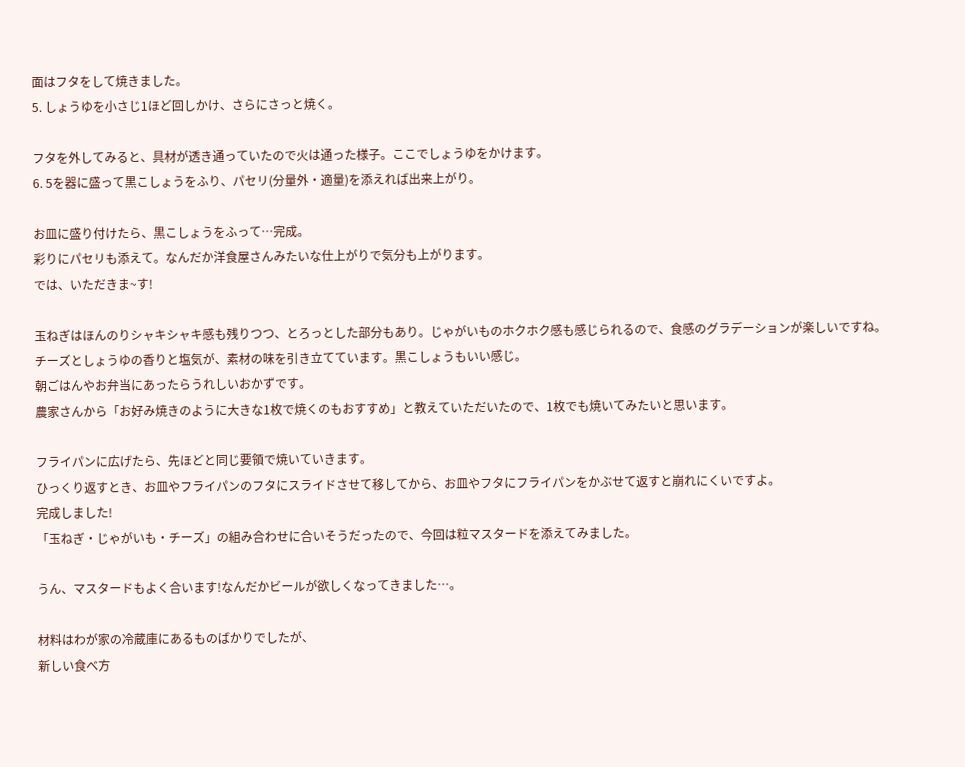面はフタをして焼きました。
5. しょうゆを小さじ1ほど回しかけ、さらにさっと焼く。

フタを外してみると、具材が透き通っていたので火は通った様子。ここでしょうゆをかけます。
6. 5を器に盛って黒こしょうをふり、パセリ(分量外・適量)を添えれば出来上がり。

お皿に盛り付けたら、黒こしょうをふって…完成。
彩りにパセリも添えて。なんだか洋食屋さんみたいな仕上がりで気分も上がります。
では、いただきま~す!

玉ねぎはほんのりシャキシャキ感も残りつつ、とろっとした部分もあり。じゃがいものホクホク感も感じられるので、食感のグラデーションが楽しいですね。
チーズとしょうゆの香りと塩気が、素材の味を引き立てています。黒こしょうもいい感じ。
朝ごはんやお弁当にあったらうれしいおかずです。
農家さんから「お好み焼きのように大きな1枚で焼くのもおすすめ」と教えていただいたので、1枚でも焼いてみたいと思います。

フライパンに広げたら、先ほどと同じ要領で焼いていきます。
ひっくり返すとき、お皿やフライパンのフタにスライドさせて移してから、お皿やフタにフライパンをかぶせて返すと崩れにくいですよ。
完成しました!
「玉ねぎ・じゃがいも・チーズ」の組み合わせに合いそうだったので、今回は粒マスタードを添えてみました。

うん、マスタードもよく合います!なんだかビールが欲しくなってきました…。

材料はわが家の冷蔵庫にあるものばかりでしたが、
新しい食べ方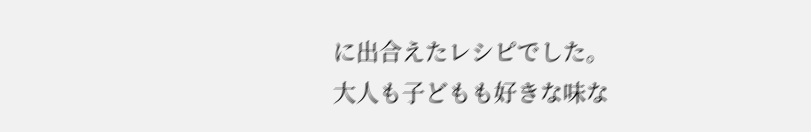に出合えたレシピでした。
大人も子どもも好きな味な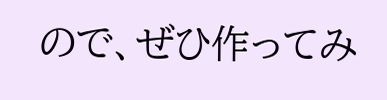ので、ぜひ作ってみ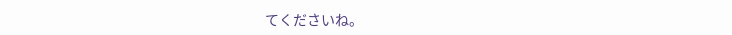てくださいね。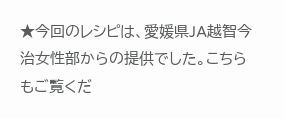★今回のレシピは、愛媛県JA越智今治女性部からの提供でした。こちらもご覧くだ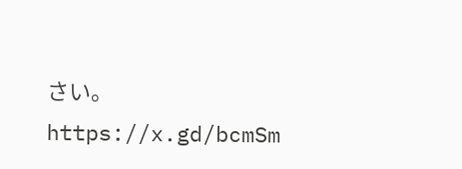さい。
https://x.gd/bcmSm